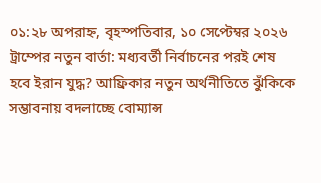০১:২৮ অপরাহ্ন, বৃহস্পতিবার, ১০ সেপ্টেম্বর ২০২৬
ট্রাম্পের নতুন বার্তা: মধ্যবর্তী নির্বাচনের পরই শেষ হবে ইরান যুদ্ধ? আফ্রিকার নতুন অর্থনীতিতে ঝুঁকিকে সম্ভাবনায় বদলাচ্ছে বোম্যান্স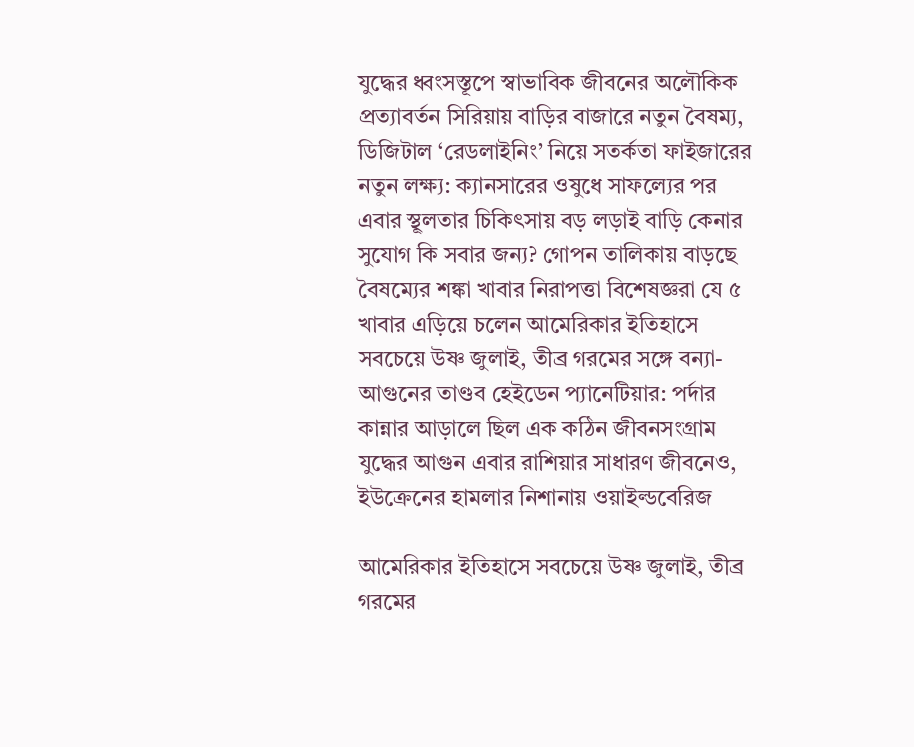যুদ্ধের ধ্বংসস্তূপে স্বাভাবিক জীবনের অলৌকিক প্রত্যাবর্তন সিরিয়ায় বাড়ির বাজারে নতুন বৈষম্য, ডিজিটাল ‘রেডলাইনিং’ নিয়ে সতর্কতা ফাইজারের নতুন লক্ষ্য: ক্যানসারের ওষুধে সাফল্যের পর এবার স্থূলতার চিকিৎসায় বড় লড়াই বাড়ি কেনার সুযোগ কি সবার জন্য? গোপন তালিকায় বাড়ছে বৈষম্যের শঙ্কা খাবার নিরাপত্তা বিশেষজ্ঞরা যে ৫ খাবার এড়িয়ে চলেন আমেরিকার ইতিহাসে সবচেয়ে উষ্ণ জুলাই, তীব্র গরমের সঙ্গে বন্যা-আগুনের তাণ্ডব হেইডেন প্যানেটিয়ার: পর্দার কান্নার আড়ালে ছিল এক কঠিন জীবনসংগ্রাম যুদ্ধের আগুন এবার রাশিয়ার সাধারণ জীবনেও, ইউক্রেনের হামলার নিশানায় ওয়াইল্ডবেরিজ

আমেরিকার ইতিহাসে সবচেয়ে উষ্ণ জুলাই, তীব্র গরমের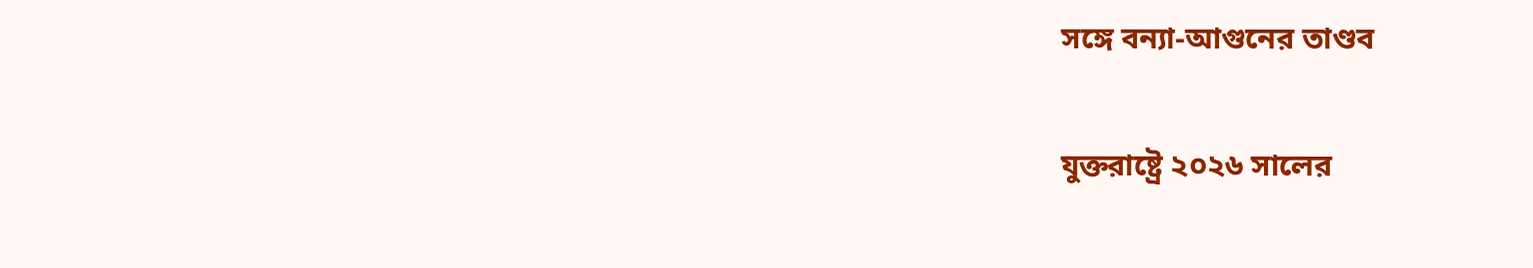সঙ্গে বন্যা-আগুনের তাণ্ডব

যুক্তরাষ্ট্রে ২০২৬ সালের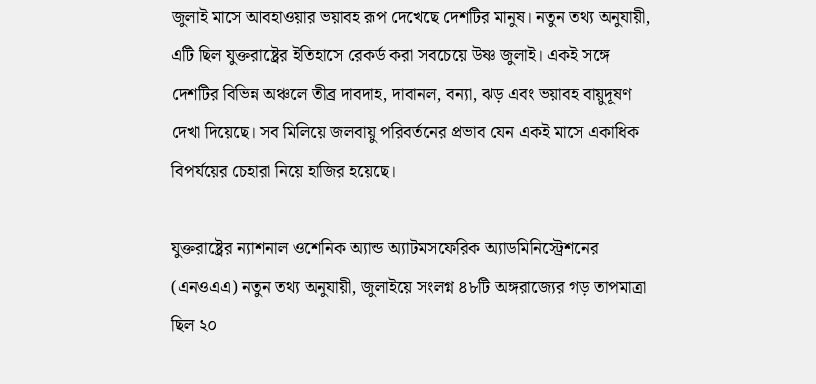জুলাই মাসে আবহাওয়ার ভয়াবহ রূপ দেখেছে দেশটির মানুষ। নতুন তথ্য অনুযায়ী, এটি ছিল যুক্তরাষ্ট্রের ইতিহাসে রেকর্ড করা সবচেয়ে উষ্ণ জুলাই। একই সঙ্গে দেশটির বিভিন্ন অঞ্চলে তীব্র দাবদাহ, দাবানল, বন্যা, ঝড় এবং ভয়াবহ বায়ুদূষণ দেখা দিয়েছে। সব মিলিয়ে জলবায়ু পরিবর্তনের প্রভাব যেন একই মাসে একাধিক বিপর্যয়ের চেহারা নিয়ে হাজির হয়েছে।

যুক্তরাষ্ট্রের ন্যাশনাল ওশেনিক অ্যান্ড অ্যাটমসফেরিক অ্যাডমিনিস্ট্রেশনের (এনওএএ) নতুন তথ্য অনুযায়ী, জুলাইয়ে সংলগ্ন ৪৮টি অঙ্গরাজ্যের গড় তাপমাত্রা ছিল ২০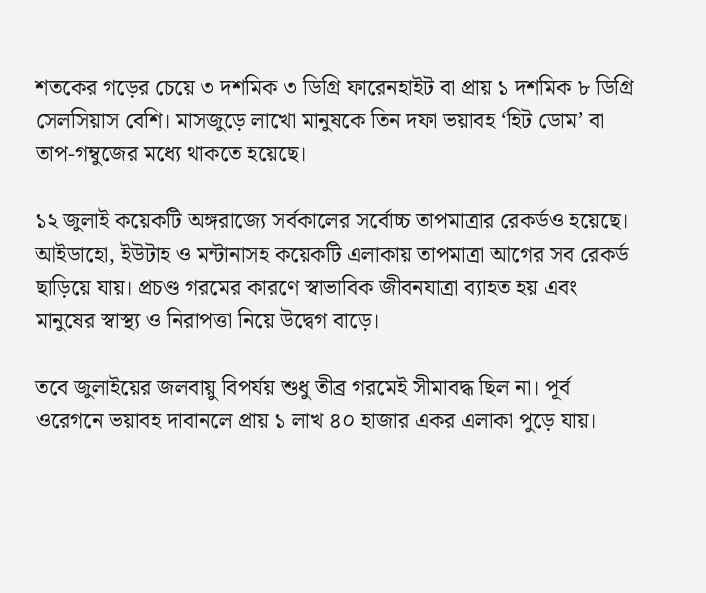শতকের গড়ের চেয়ে ৩ দশমিক ৩ ডিগ্রি ফারেনহাইট বা প্রায় ১ দশমিক ৮ ডিগ্রি সেলসিয়াস বেশি। মাসজুড়ে লাখো মানুষকে তিন দফা ভয়াবহ ‘হিট ডোম’ বা তাপ-গম্বুজের মধ্যে থাকতে হয়েছে।

১২ জুলাই কয়েকটি অঙ্গরাজ্যে সর্বকালের সর্বোচ্চ তাপমাত্রার রেকর্ডও হয়েছে। আইডাহো, ইউটাহ ও মন্টানাসহ কয়েকটি এলাকায় তাপমাত্রা আগের সব রেকর্ড ছাড়িয়ে যায়। প্রচণ্ড গরমের কারণে স্বাভাবিক জীবনযাত্রা ব্যাহত হয় এবং মানুষের স্বাস্থ্য ও নিরাপত্তা নিয়ে উদ্বেগ বাড়ে।

তবে জুলাইয়ের জলবায়ু বিপর্যয় শুধু তীব্র গরমেই সীমাবদ্ধ ছিল না। পূর্ব ওরেগনে ভয়াবহ দাবানলে প্রায় ১ লাখ ৪০ হাজার একর এলাকা পুড়ে যায়।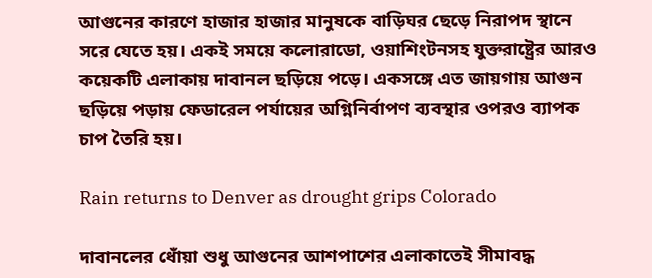আগুনের কারণে হাজার হাজার মানুষকে বাড়িঘর ছেড়ে নিরাপদ স্থানে সরে যেতে হয়। একই সময়ে কলোরাডো, ওয়াশিংটনসহ যুক্তরাষ্ট্রের আরও কয়েকটি এলাকায় দাবানল ছড়িয়ে পড়ে। একসঙ্গে এত জায়গায় আগুন ছড়িয়ে পড়ায় ফেডারেল পর্যায়ের অগ্নিনির্বাপণ ব্যবস্থার ওপরও ব্যাপক চাপ তৈরি হয়।

Rain returns to Denver as drought grips Colorado

দাবানলের ধোঁয়া শুধু আগুনের আশপাশের এলাকাতেই সীমাবদ্ধ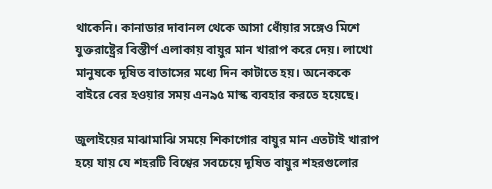থাকেনি। কানাডার দাবানল থেকে আসা ধোঁয়ার সঙ্গেও মিশে যুক্তরাষ্ট্রের বিস্তীর্ণ এলাকায় বায়ুর মান খারাপ করে দেয়। লাখো মানুষকে দূষিত বাতাসের মধ্যে দিন কাটাতে হয়। অনেককে বাইরে বের হওয়ার সময় এন৯৫ মাস্ক ব্যবহার করতে হয়েছে।

জুলাইয়ের মাঝামাঝি সময়ে শিকাগোর বায়ুর মান এতটাই খারাপ হয়ে যায় যে শহরটি বিশ্বের সবচেয়ে দূষিত বায়ুর শহরগুলোর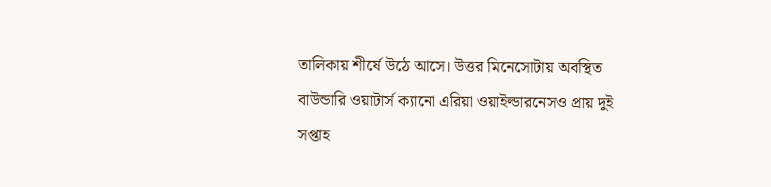তালিকায় শীর্ষে উঠে আসে। উত্তর মিনেসোটায় অবস্থিত বাউন্ডারি ওয়াটার্স ক্যানো এরিয়া ওয়াইল্ডারনেসও প্রায় দুই সপ্তাহ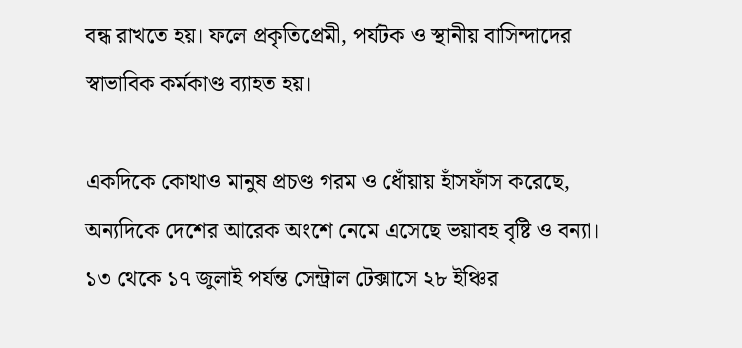বন্ধ রাখতে হয়। ফলে প্রকৃতিপ্রেমী, পর্যটক ও স্থানীয় বাসিন্দাদের স্বাভাবিক কর্মকাণ্ড ব্যাহত হয়।

একদিকে কোথাও মানুষ প্রচণ্ড গরম ও ধোঁয়ায় হাঁসফাঁস করেছে, অন্যদিকে দেশের আরেক অংশে নেমে এসেছে ভয়াবহ বৃষ্টি ও বন্যা। ১৩ থেকে ১৭ জুলাই পর্যন্ত সেন্ট্রাল টেক্সাসে ২৮ ইঞ্চির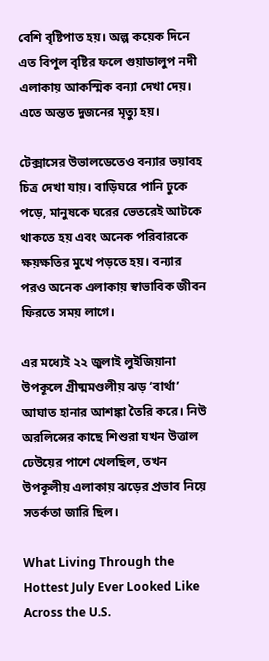বেশি বৃষ্টিপাত হয়। অল্প কয়েক দিনে এত বিপুল বৃষ্টির ফলে গুয়াডালুপ নদী এলাকায় আকস্মিক বন্যা দেখা দেয়। এতে অন্তত দুজনের মৃত্যু হয়।

টেক্সাসের উভালডেতেও বন্যার ভয়াবহ চিত্র দেখা যায়। বাড়িঘরে পানি ঢুকে পড়ে, মানুষকে ঘরের ভেতরেই আটকে থাকতে হয় এবং অনেক পরিবারকে ক্ষয়ক্ষতির মুখে পড়তে হয়। বন্যার পরও অনেক এলাকায় স্বাভাবিক জীবন ফিরতে সময় লাগে।

এর মধ্যেই ২২ জুলাই লুইজিয়ানা উপকূলে গ্রীষ্মমণ্ডলীয় ঝড় ‘বার্থা’ আঘাত হানার আশঙ্কা তৈরি করে। নিউ অরলিন্সের কাছে শিশুরা যখন উত্তাল ঢেউয়ের পাশে খেলছিল, তখন উপকূলীয় এলাকায় ঝড়ের প্রভাব নিয়ে সতর্কতা জারি ছিল।

What Living Through the Hottest July Ever Looked Like Across the U.S.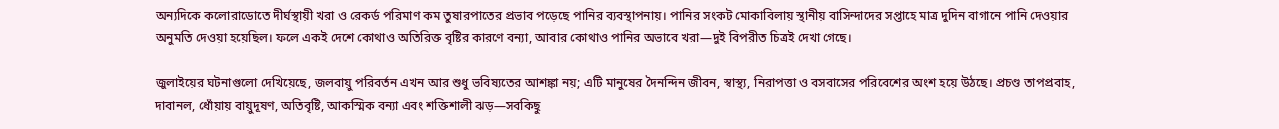অন্যদিকে কলোরাডোতে দীর্ঘস্থায়ী খরা ও রেকর্ড পরিমাণ কম তুষারপাতের প্রভাব পড়েছে পানির ব্যবস্থাপনায়। পানির সংকট মোকাবিলায় স্থানীয় বাসিন্দাদের সপ্তাহে মাত্র দুদিন বাগানে পানি দেওয়ার অনুমতি দেওয়া হয়েছিল। ফলে একই দেশে কোথাও অতিরিক্ত বৃষ্টির কারণে বন্যা, আবার কোথাও পানির অভাবে খরা—দুই বিপরীত চিত্রই দেখা গেছে।

জুলাইয়ের ঘটনাগুলো দেখিয়েছে, জলবায়ু পরিবর্তন এখন আর শুধু ভবিষ্যতের আশঙ্কা নয়; এটি মানুষের দৈনন্দিন জীবন, স্বাস্থ্য, নিরাপত্তা ও বসবাসের পরিবেশের অংশ হয়ে উঠছে। প্রচণ্ড তাপপ্রবাহ, দাবানল, ধোঁয়ায় বায়ুদূষণ, অতিবৃষ্টি, আকস্মিক বন্যা এবং শক্তিশালী ঝড়—সবকিছু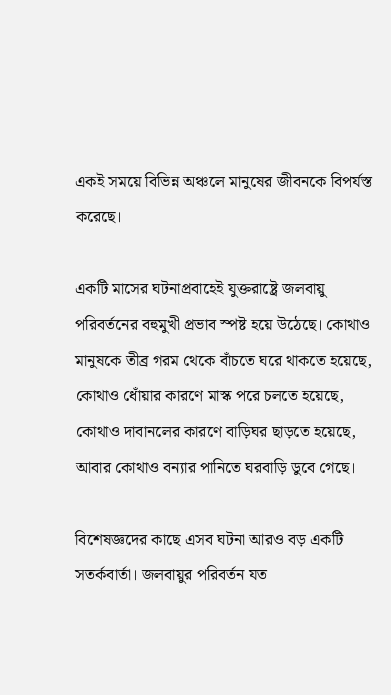একই সময়ে বিভিন্ন অঞ্চলে মানুষের জীবনকে বিপর্যস্ত করেছে।

একটি মাসের ঘটনাপ্রবাহেই যুক্তরাষ্ট্রে জলবায়ু পরিবর্তনের বহুমুখী প্রভাব স্পষ্ট হয়ে উঠেছে। কোথাও মানুষকে তীব্র গরম থেকে বাঁচতে ঘরে থাকতে হয়েছে, কোথাও ধোঁয়ার কারণে মাস্ক পরে চলতে হয়েছে, কোথাও দাবানলের কারণে বাড়িঘর ছাড়তে হয়েছে, আবার কোথাও বন্যার পানিতে ঘরবাড়ি ডুবে গেছে।

বিশেষজ্ঞদের কাছে এসব ঘটনা আরও বড় একটি সতর্কবার্তা। জলবায়ুর পরিবর্তন যত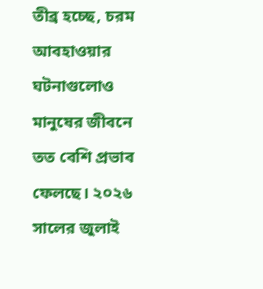তীব্র হচ্ছে, চরম আবহাওয়ার ঘটনাগুলোও মানুষের জীবনে তত বেশি প্রভাব ফেলছে। ২০২৬ সালের জুলাই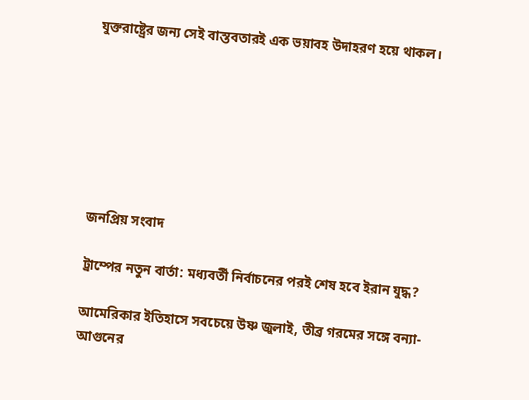যুক্তরাষ্ট্রের জন্য সেই বাস্তবতারই এক ভয়াবহ উদাহরণ হয়ে থাকল।







জনপ্রিয় সংবাদ

ট্রাম্পের নতুন বার্তা: মধ্যবর্তী নির্বাচনের পরই শেষ হবে ইরান যুদ্ধ?

আমেরিকার ইতিহাসে সবচেয়ে উষ্ণ জুলাই, তীব্র গরমের সঙ্গে বন্যা-আগুনের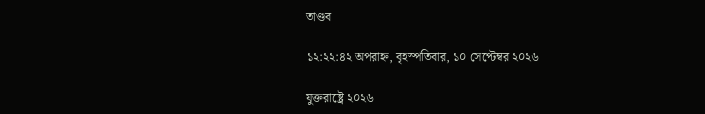তাণ্ডব

১২:২২:৪২ অপরাহ্ন, বৃহস্পতিবার, ১০ সেপ্টেম্বর ২০২৬

যুক্তরাষ্ট্রে ২০২৬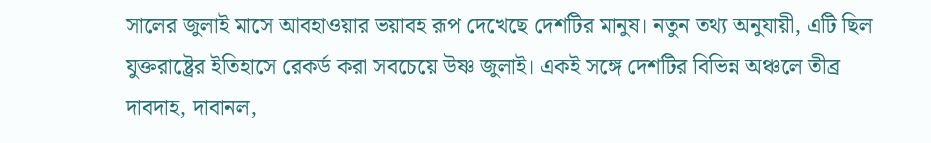সালের জুলাই মাসে আবহাওয়ার ভয়াবহ রূপ দেখেছে দেশটির মানুষ। নতুন তথ্য অনুযায়ী, এটি ছিল যুক্তরাষ্ট্রের ইতিহাসে রেকর্ড করা সবচেয়ে উষ্ণ জুলাই। একই সঙ্গে দেশটির বিভিন্ন অঞ্চলে তীব্র দাবদাহ, দাবানল,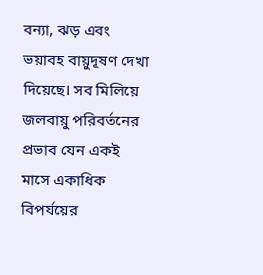বন্যা, ঝড় এবং ভয়াবহ বায়ুদূষণ দেখা দিয়েছে। সব মিলিয়ে জলবায়ু পরিবর্তনের প্রভাব যেন একই মাসে একাধিক বিপর্যয়ের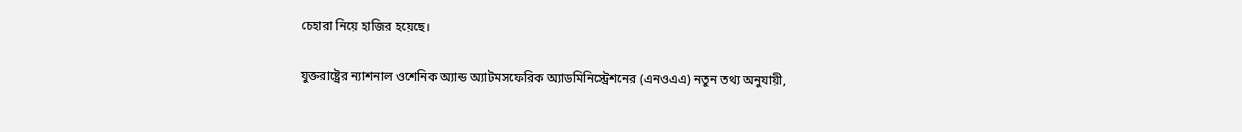চেহারা নিয়ে হাজির হয়েছে।

যুক্তরাষ্ট্রের ন্যাশনাল ওশেনিক অ্যান্ড অ্যাটমসফেরিক অ্যাডমিনিস্ট্রেশনের (এনওএএ) নতুন তথ্য অনুযায়ী,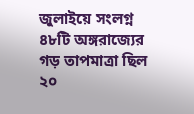জুলাইয়ে সংলগ্ন ৪৮টি অঙ্গরাজ্যের গড় তাপমাত্রা ছিল ২০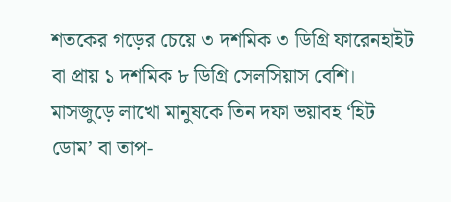শতকের গড়ের চেয়ে ৩ দশমিক ৩ ডিগ্রি ফারেনহাইট বা প্রায় ১ দশমিক ৮ ডিগ্রি সেলসিয়াস বেশি। মাসজুড়ে লাখো মানুষকে তিন দফা ভয়াবহ ‘হিট ডোম’ বা তাপ-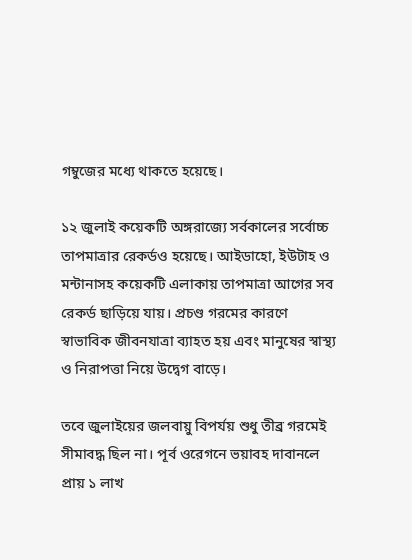গম্বুজের মধ্যে থাকতে হয়েছে।

১২ জুলাই কয়েকটি অঙ্গরাজ্যে সর্বকালের সর্বোচ্চ তাপমাত্রার রেকর্ডও হয়েছে। আইডাহো, ইউটাহ ও মন্টানাসহ কয়েকটি এলাকায় তাপমাত্রা আগের সব রেকর্ড ছাড়িয়ে যায়। প্রচণ্ড গরমের কারণে স্বাভাবিক জীবনযাত্রা ব্যাহত হয় এবং মানুষের স্বাস্থ্য ও নিরাপত্তা নিয়ে উদ্বেগ বাড়ে।

তবে জুলাইয়ের জলবায়ু বিপর্যয় শুধু তীব্র গরমেই সীমাবদ্ধ ছিল না। পূর্ব ওরেগনে ভয়াবহ দাবানলে প্রায় ১ লাখ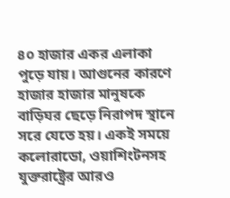৪০ হাজার একর এলাকা পুড়ে যায়। আগুনের কারণে হাজার হাজার মানুষকে বাড়িঘর ছেড়ে নিরাপদ স্থানে সরে যেতে হয়। একই সময়ে কলোরাডো, ওয়াশিংটনসহ যুক্তরাষ্ট্রের আরও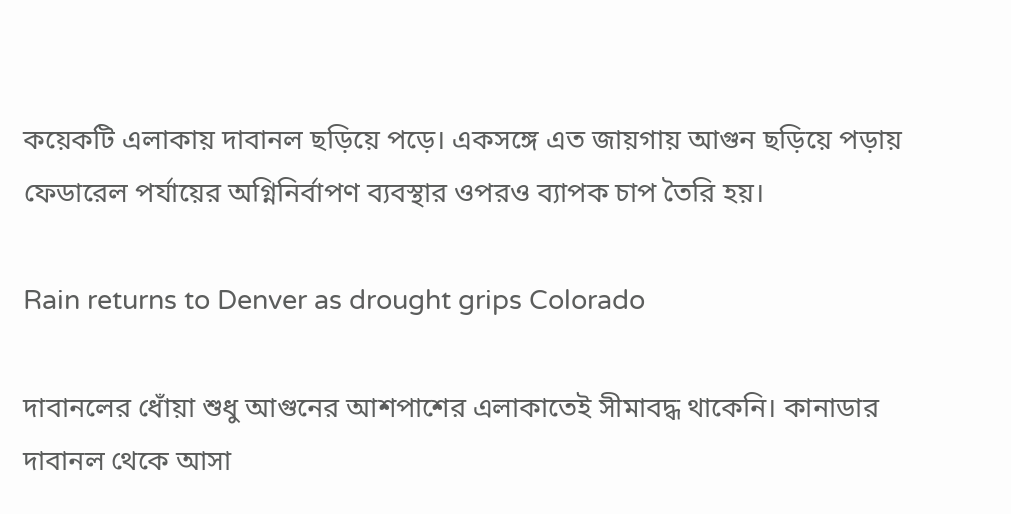কয়েকটি এলাকায় দাবানল ছড়িয়ে পড়ে। একসঙ্গে এত জায়গায় আগুন ছড়িয়ে পড়ায় ফেডারেল পর্যায়ের অগ্নিনির্বাপণ ব্যবস্থার ওপরও ব্যাপক চাপ তৈরি হয়।

Rain returns to Denver as drought grips Colorado

দাবানলের ধোঁয়া শুধু আগুনের আশপাশের এলাকাতেই সীমাবদ্ধ থাকেনি। কানাডার দাবানল থেকে আসা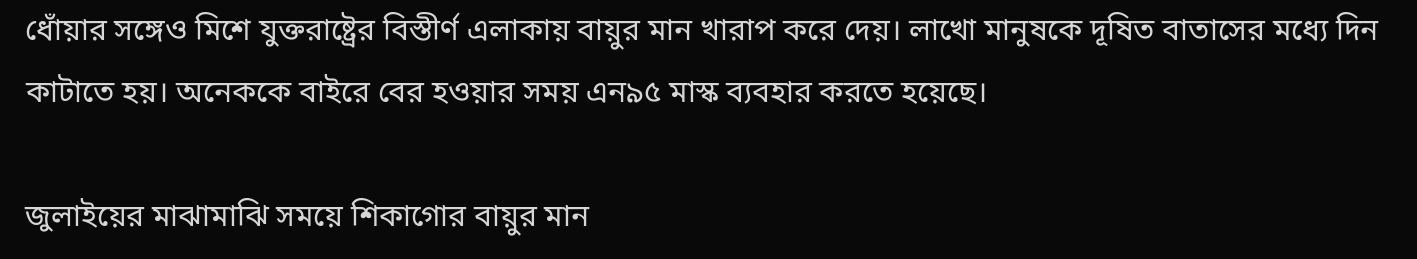ধোঁয়ার সঙ্গেও মিশে যুক্তরাষ্ট্রের বিস্তীর্ণ এলাকায় বায়ুর মান খারাপ করে দেয়। লাখো মানুষকে দূষিত বাতাসের মধ্যে দিন কাটাতে হয়। অনেককে বাইরে বের হওয়ার সময় এন৯৫ মাস্ক ব্যবহার করতে হয়েছে।

জুলাইয়ের মাঝামাঝি সময়ে শিকাগোর বায়ুর মান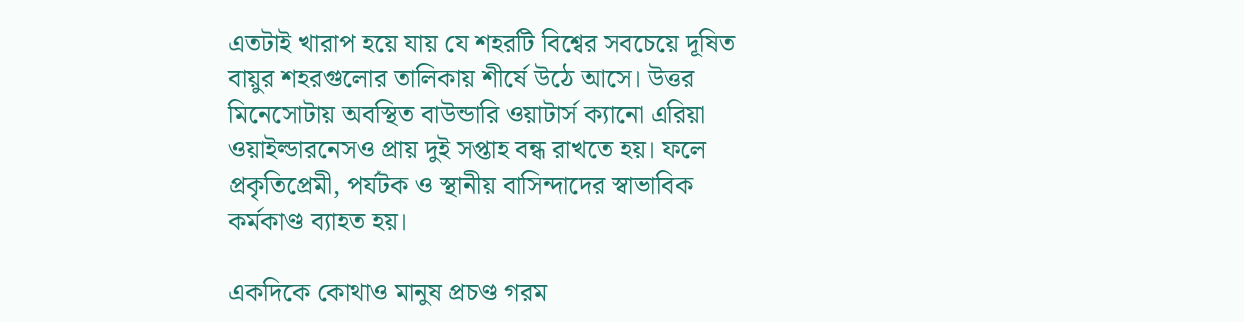এতটাই খারাপ হয়ে যায় যে শহরটি বিশ্বের সবচেয়ে দূষিত বায়ুর শহরগুলোর তালিকায় শীর্ষে উঠে আসে। উত্তর মিনেসোটায় অবস্থিত বাউন্ডারি ওয়াটার্স ক্যানো এরিয়া ওয়াইল্ডারনেসও প্রায় দুই সপ্তাহ বন্ধ রাখতে হয়। ফলে প্রকৃতিপ্রেমী, পর্যটক ও স্থানীয় বাসিন্দাদের স্বাভাবিক কর্মকাণ্ড ব্যাহত হয়।

একদিকে কোথাও মানুষ প্রচণ্ড গরম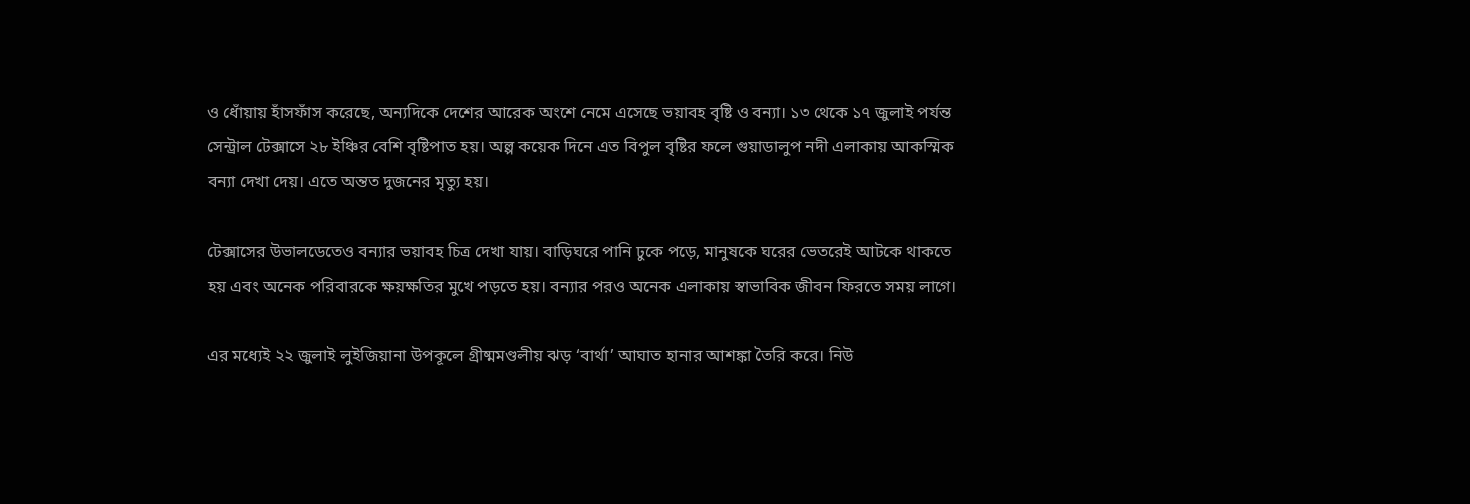ও ধোঁয়ায় হাঁসফাঁস করেছে, অন্যদিকে দেশের আরেক অংশে নেমে এসেছে ভয়াবহ বৃষ্টি ও বন্যা। ১৩ থেকে ১৭ জুলাই পর্যন্ত সেন্ট্রাল টেক্সাসে ২৮ ইঞ্চির বেশি বৃষ্টিপাত হয়। অল্প কয়েক দিনে এত বিপুল বৃষ্টির ফলে গুয়াডালুপ নদী এলাকায় আকস্মিক বন্যা দেখা দেয়। এতে অন্তত দুজনের মৃত্যু হয়।

টেক্সাসের উভালডেতেও বন্যার ভয়াবহ চিত্র দেখা যায়। বাড়িঘরে পানি ঢুকে পড়ে, মানুষকে ঘরের ভেতরেই আটকে থাকতে হয় এবং অনেক পরিবারকে ক্ষয়ক্ষতির মুখে পড়তে হয়। বন্যার পরও অনেক এলাকায় স্বাভাবিক জীবন ফিরতে সময় লাগে।

এর মধ্যেই ২২ জুলাই লুইজিয়ানা উপকূলে গ্রীষ্মমণ্ডলীয় ঝড় ‘বার্থা’ আঘাত হানার আশঙ্কা তৈরি করে। নিউ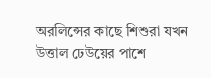অরলিন্সের কাছে শিশুরা যখন উত্তাল ঢেউয়ের পাশে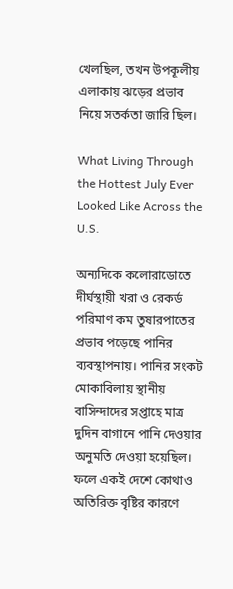খেলছিল, তখন উপকূলীয় এলাকায় ঝড়ের প্রভাব নিয়ে সতর্কতা জারি ছিল।

What Living Through the Hottest July Ever Looked Like Across the U.S.

অন্যদিকে কলোরাডোতে দীর্ঘস্থায়ী খরা ও রেকর্ড পরিমাণ কম তুষারপাতের প্রভাব পড়েছে পানির ব্যবস্থাপনায়। পানির সংকট মোকাবিলায় স্থানীয় বাসিন্দাদের সপ্তাহে মাত্র দুদিন বাগানে পানি দেওয়ার অনুমতি দেওয়া হয়েছিল। ফলে একই দেশে কোথাও অতিরিক্ত বৃষ্টির কারণে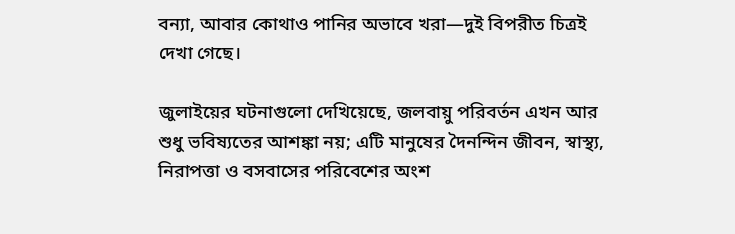বন্যা, আবার কোথাও পানির অভাবে খরা—দুই বিপরীত চিত্রই দেখা গেছে।

জুলাইয়ের ঘটনাগুলো দেখিয়েছে, জলবায়ু পরিবর্তন এখন আর শুধু ভবিষ্যতের আশঙ্কা নয়; এটি মানুষের দৈনন্দিন জীবন, স্বাস্থ্য, নিরাপত্তা ও বসবাসের পরিবেশের অংশ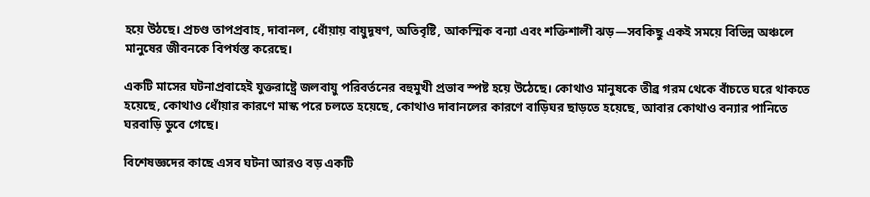হয়ে উঠছে। প্রচণ্ড তাপপ্রবাহ, দাবানল, ধোঁয়ায় বায়ুদূষণ, অতিবৃষ্টি, আকস্মিক বন্যা এবং শক্তিশালী ঝড়—সবকিছু একই সময়ে বিভিন্ন অঞ্চলে মানুষের জীবনকে বিপর্যস্ত করেছে।

একটি মাসের ঘটনাপ্রবাহেই যুক্তরাষ্ট্রে জলবায়ু পরিবর্তনের বহুমুখী প্রভাব স্পষ্ট হয়ে উঠেছে। কোথাও মানুষকে তীব্র গরম থেকে বাঁচতে ঘরে থাকতে হয়েছে, কোথাও ধোঁয়ার কারণে মাস্ক পরে চলতে হয়েছে, কোথাও দাবানলের কারণে বাড়িঘর ছাড়তে হয়েছে, আবার কোথাও বন্যার পানিতে ঘরবাড়ি ডুবে গেছে।

বিশেষজ্ঞদের কাছে এসব ঘটনা আরও বড় একটি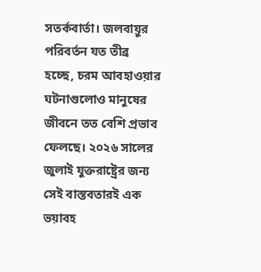সতর্কবার্তা। জলবায়ুর পরিবর্তন যত তীব্র হচ্ছে, চরম আবহাওয়ার ঘটনাগুলোও মানুষের জীবনে তত বেশি প্রভাব ফেলছে। ২০২৬ সালের জুলাই যুক্তরাষ্ট্রের জন্য সেই বাস্তবতারই এক ভয়াবহ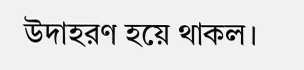উদাহরণ হয়ে থাকল।